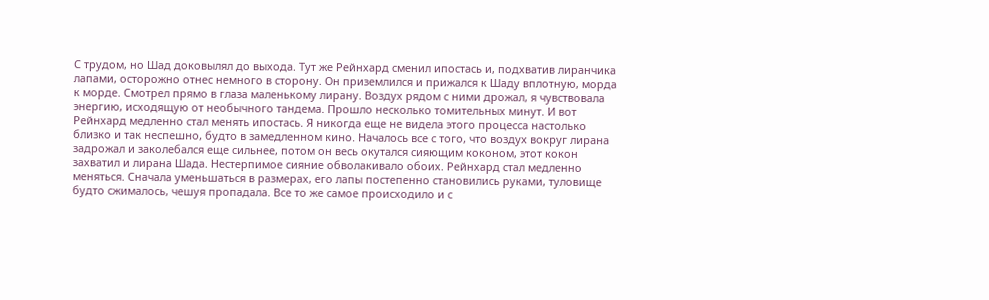С трудом, но Шад доковылял до выхода. Тут же Рейнхард сменил ипостась и, подхватив лиранчика лапами, осторожно отнес немного в сторону. Он приземлился и прижался к Шаду вплотную, морда к морде. Смотрел прямо в глаза маленькому лирану. Воздух рядом с ними дрожал, я чувствовала энергию, исходящую от необычного тандема. Прошло несколько томительных минут. И вот Рейнхард медленно стал менять ипостась. Я никогда еще не видела этого процесса настолько близко и так неспешно, будто в замедленном кино. Началось все с того, что воздух вокруг лирана задрожал и заколебался еще сильнее, потом он весь окутался сияющим коконом, этот кокон захватил и лирана Шада. Нестерпимое сияние обволакивало обоих. Рейнхард стал медленно меняться. Сначала уменьшаться в размерах, его лапы постепенно становились руками, туловище будто сжималось, чешуя пропадала. Все то же самое происходило и с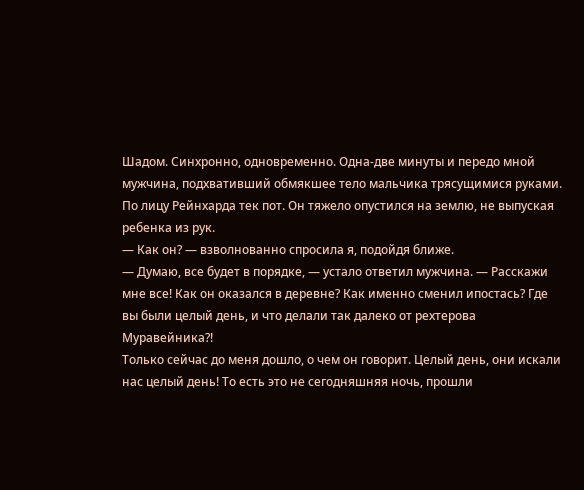Шадом. Синхронно, одновременно. Одна-две минуты и передо мной мужчина, подхвативший обмякшее тело мальчика трясущимися руками.
По лицу Рейнхарда тек пот. Он тяжело опустился на землю, не выпуская ребенка из рук.
— Как он? — взволнованно спросила я, подойдя ближе.
— Думаю, все будет в порядке, — устало ответил мужчина. — Расскажи мне все! Как он оказался в деревне? Как именно сменил ипостась? Где вы были целый день, и что делали так далеко от рехтерова Муравейника?!
Только сейчас до меня дошло, о чем он говорит. Целый день, они искали нас целый день! То есть это не сегодняшняя ночь, прошли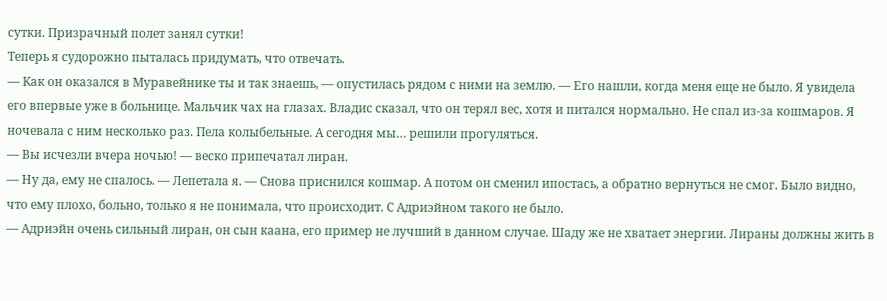сутки. Призрачный полет занял сутки!
Теперь я судорожно пыталась придумать, что отвечать.
— Как он оказался в Муравейнике ты и так знаешь, — опустилась рядом с ними на землю. — Его нашли, когда меня еще не было. Я увидела его впервые уже в больнице. Мальчик чах на глазах. Владис сказал, что он терял вес, хотя и питался нормально. Не спал из-за кошмаров. Я ночевала с ним несколько раз. Пела колыбельные. А сегодня мы… решили прогуляться.
— Вы исчезли вчера ночью! — веско припечатал лиран.
— Ну да, ему не спалось. — Лепетала я. — Снова приснился кошмар. А потом он сменил ипостась, а обратно вернуться не смог. Было видно, что ему плохо, больно, только я не понимала, что происходит. С Адриэйном такого не было.
— Адриэйн очень сильный лиран, он сын каана, его пример не лучший в данном случае. Шаду же не хватает энергии. Лираны должны жить в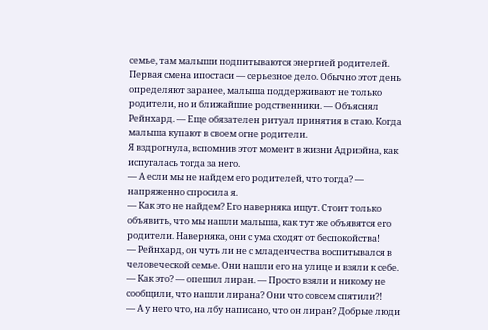семье, там малыши подпитываются энергией родителей. Первая смена ипостаси — серьезное дело. Обычно этот день определяют заранее, малыша поддерживают не только родители, но и ближайшие родственники. — Объяснял Рейнхард. — Еще обязателен ритуал принятия в стаю. Когда малыша купают в своем огне родители.
Я вздрогнула, вспомнив этот момент в жизни Адриэйна, как испугалась тогда за него.
— А если мы не найдем его родителей, что тогда? — напряженно спросила я.
— Как это не найдем? Его наверняка ищут. Стоит только объявить, что мы нашли малыша, как тут же объявятся его родители. Наверняка, они с ума сходят от беспокойства!
— Рейнхард, он чуть ли не с младенчества воспитывался в человеческой семье. Они нашли его на улице и взяли к себе.
— Как это? — опешил лиран. — Просто взяли и никому не сообщили, что нашли лирана? Они что совсем спятили?!
— А у него что, на лбу написано, что он лиран? Добрые люди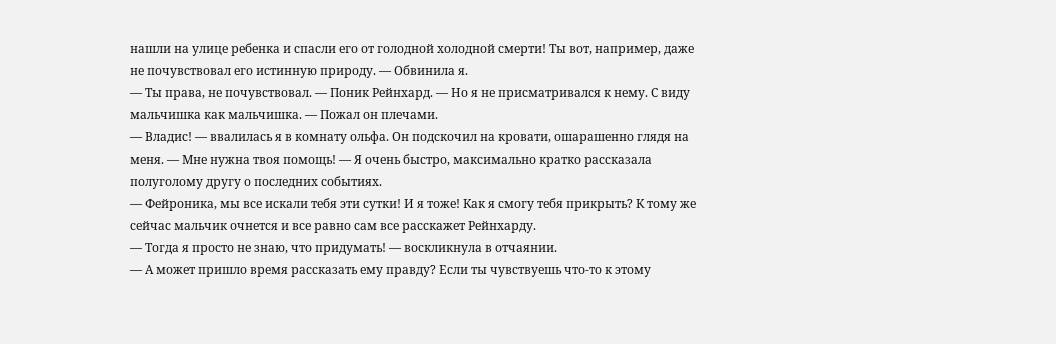нашли на улице ребенка и спасли его от голодной холодной смерти! Ты вот, например, даже не почувствовал его истинную природу. — Обвинила я.
— Ты права, не почувствовал. — Поник Рейнхард. — Но я не присматривался к нему. С виду мальчишка как мальчишка. — Пожал он плечами.
— Владис! — ввалилась я в комнату ольфа. Он подскочил на кровати, ошарашенно глядя на меня. — Мне нужна твоя помощь! — Я очень быстро, максимально кратко рассказала полуголому другу о последних событиях.
— Фейроника, мы все искали тебя эти сутки! И я тоже! Как я смогу тебя прикрыть? К тому же сейчас мальчик очнется и все равно сам все расскажет Рейнхарду.
— Тогда я просто не знаю, что придумать! — воскликнула в отчаянии.
— А может пришло время рассказать ему правду? Если ты чувствуешь что-то к этому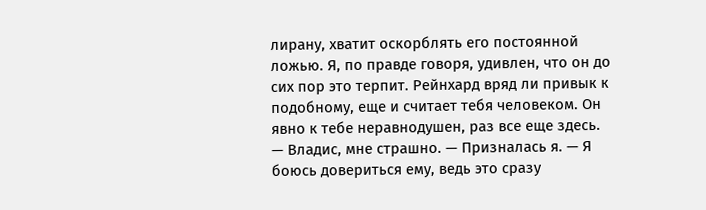лирану, хватит оскорблять его постоянной ложью. Я, по правде говоря, удивлен, что он до сих пор это терпит. Рейнхард вряд ли привык к подобному, еще и считает тебя человеком. Он явно к тебе неравнодушен, раз все еще здесь.
— Владис, мне страшно. — Призналась я. — Я боюсь довериться ему, ведь это сразу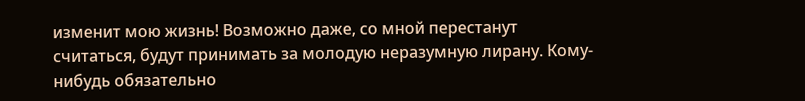изменит мою жизнь! Возможно даже, со мной перестанут считаться, будут принимать за молодую неразумную лирану. Кому-нибудь обязательно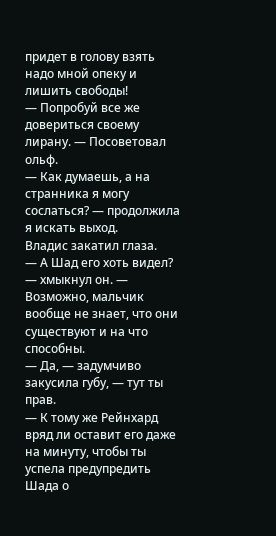придет в голову взять надо мной опеку и лишить свободы!
— Попробуй все же довериться своему лирану. — Посоветовал ольф.
— Как думаешь, а на странника я могу сослаться? — продолжила я искать выход.
Владис закатил глаза.
— А Шад его хоть видел? — хмыкнул он. — Возможно, мальчик вообще не знает, что они существуют и на что способны.
— Да, — задумчиво закусила губу, — тут ты прав.
— К тому же Рейнхард вряд ли оставит его даже на минуту, чтобы ты успела предупредить Шада о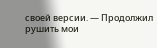своей версии. — Продолжил рушить мои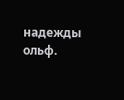надежды ольф.